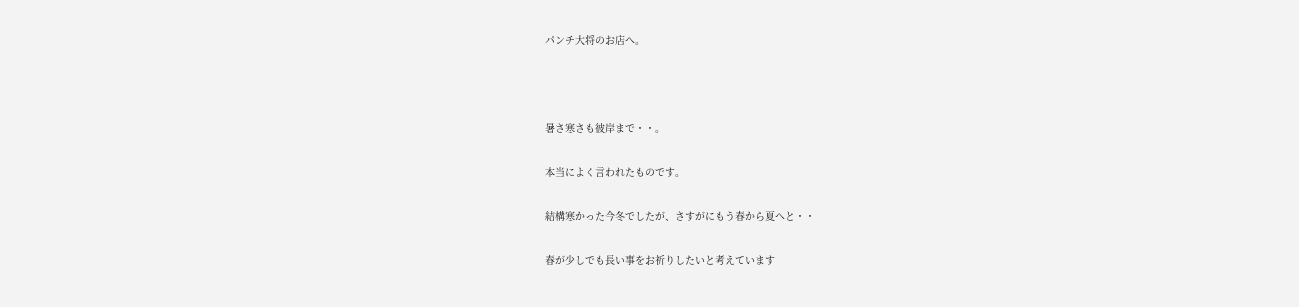パンチ大将のお店へ。



暑さ寒さも彼岸まで・・。

本当によく言われたものです。

結構寒かった今冬でしたが、さすがにもう春から夏へと・・

春が少しでも長い事をお祈りしたいと考えています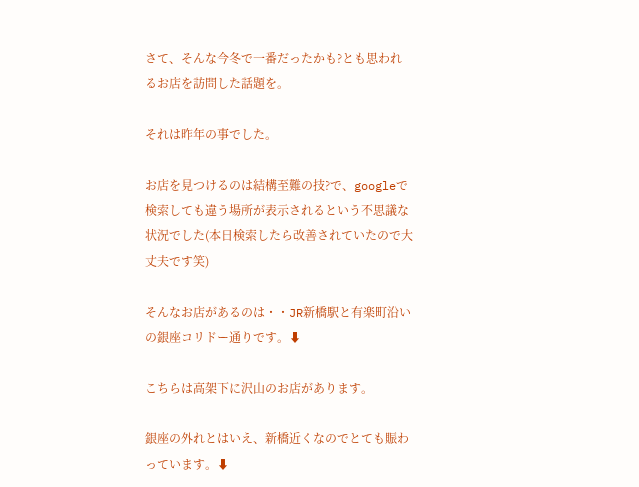さて、そんな今冬で一番だったかも?とも思われるお店を訪問した話題を。

それは昨年の事でした。

お店を見つけるのは結構至難の技?で、googleで検索しても違う場所が表示されるという不思議な状況でした(本日検索したら改善されていたので大丈夫です笑)

そんなお店があるのは・・JR新橋駅と有楽町沿いの銀座コリドー通りです。⬇

こちらは高架下に沢山のお店があります。

銀座の外れとはいえ、新橋近くなのでとても賑わっています。⬇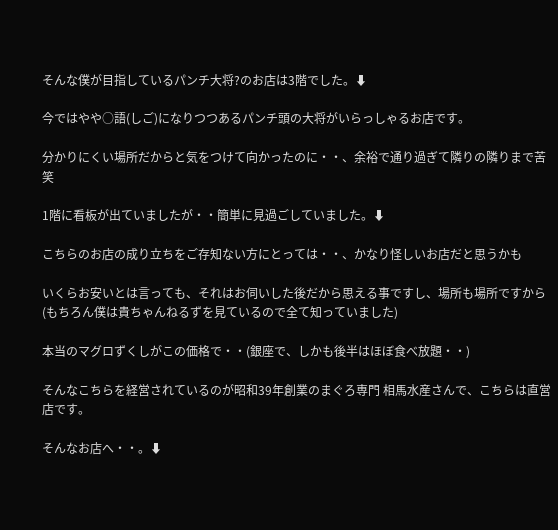そんな僕が目指しているパンチ大将?のお店は3階でした。⬇

今ではやや○語(しご)になりつつあるパンチ頭の大将がいらっしゃるお店です。

分かりにくい場所だからと気をつけて向かったのに・・、余裕で通り過ぎて隣りの隣りまで苦笑

1階に看板が出ていましたが・・簡単に見過ごしていました。⬇

こちらのお店の成り立ちをご存知ない方にとっては・・、かなり怪しいお店だと思うかも

いくらお安いとは言っても、それはお伺いした後だから思える事ですし、場所も場所ですから(もちろん僕は貴ちゃんねるずを見ているので全て知っていました)

本当のマグロずくしがこの価格で・・(銀座で、しかも後半はほぼ食べ放題・・)

そんなこちらを経営されているのが昭和39年創業のまぐろ専門 相馬水産さんで、こちらは直営店です。

そんなお店へ・・。⬇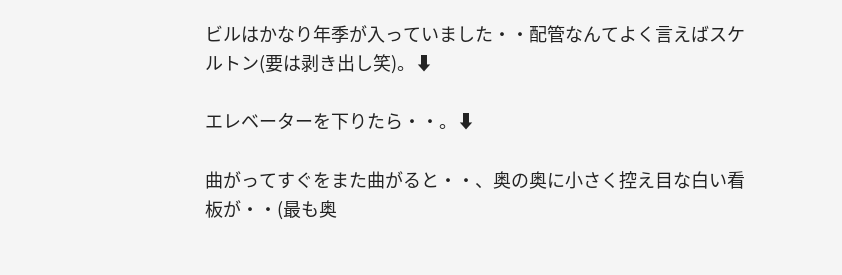ビルはかなり年季が入っていました・・配管なんてよく言えばスケルトン(要は剥き出し笑)。⬇

エレベーターを下りたら・・。⬇

曲がってすぐをまた曲がると・・、奥の奥に小さく控え目な白い看板が・・(最も奥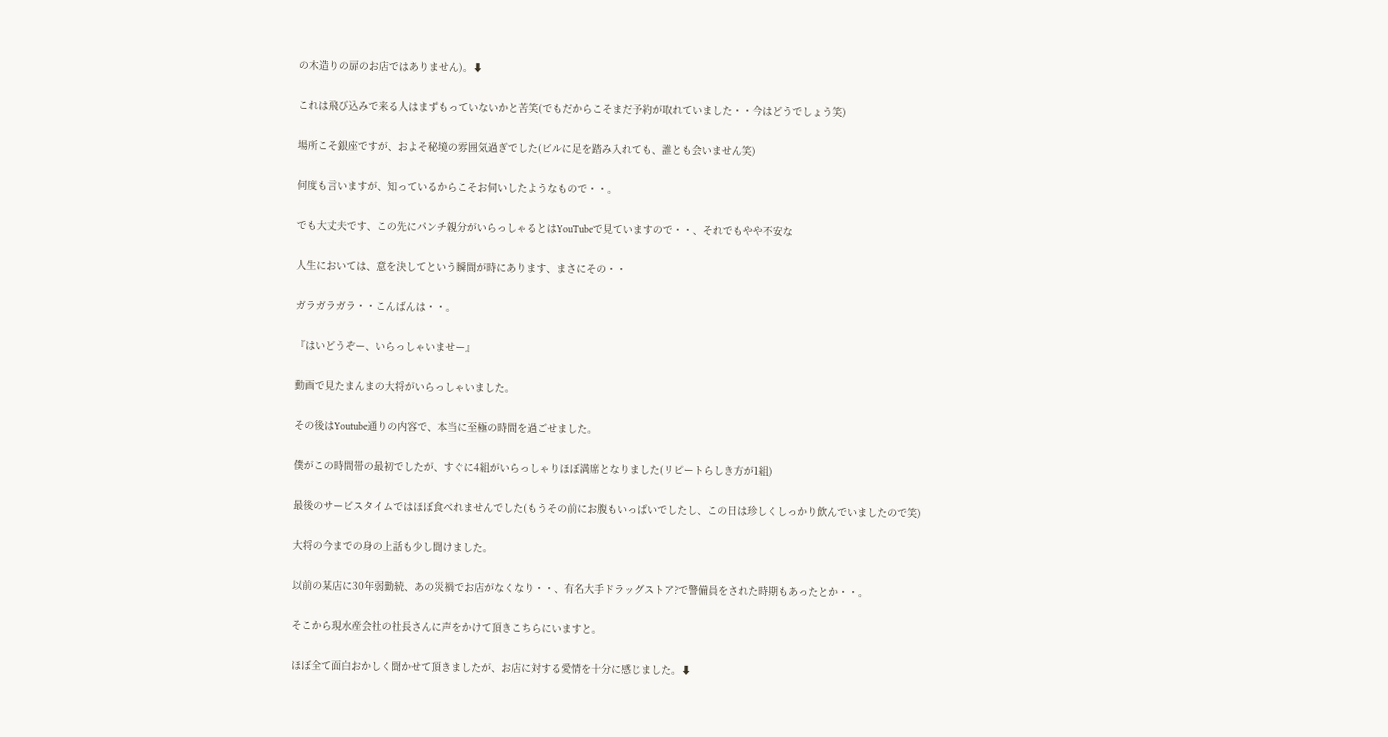の木造りの扉のお店ではありません)。⬇

これは飛び込みで来る人はまずもっていないかと苦笑(でもだからこそまだ予約が取れていました・・今はどうでしょう笑)

場所こそ銀座ですが、およそ秘境の雰囲気過ぎでした(ビルに足を踏み入れても、誰とも会いません笑)

何度も言いますが、知っているからこそお伺いしたようなもので・・。

でも大丈夫です、この先にパンチ親分がいらっしゃるとはYouTubeで見ていますので・・、それでもやや不安な

人生においては、意を決してという瞬間が時にあります、まさにその・・

ガラガラガラ・・こんばんは・・。

『はいどうぞー、いらっしゃいませー』

動画で見たまんまの大将がいらっしゃいました。

その後はYoutube通りの内容で、本当に至極の時間を過ごせました。

僕がこの時間帯の最初でしたが、すぐに4組がいらっしゃりほぼ満席となりました(リピートらしき方が1組)

最後のサービスタイムではほぼ食べれませんでした(もうその前にお腹もいっぱいでしたし、この日は珍しくしっかり飲んでいましたので笑)

大将の今までの身の上話も少し聞けました。

以前の某店に30年弱勤続、あの災禍でお店がなくなり・・、有名大手ドラッグストア?で警備員をされた時期もあったとか・・。

そこから現水産会社の社長さんに声をかけて頂きこちらにいますと。

ほぼ全て面白おかしく聞かせて頂きましたが、お店に対する愛情を十分に感じました。⬇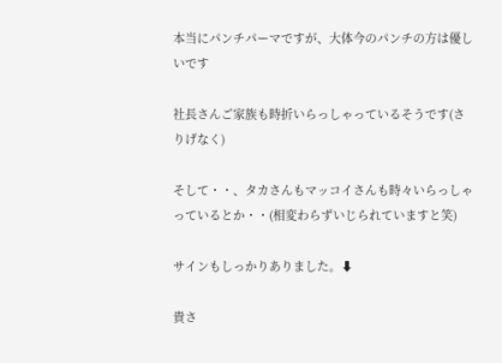本当にパンチパーマですが、大体今のパンチの方は優しいです

社長さんご家族も時折いらっしゃっているそうです(さりげなく)

そして・・、タカさんもマッコイさんも時々いらっしゃっているとか・・(相変わらずいじられていますと笑)

サインもしっかりありました。⬇

貴さ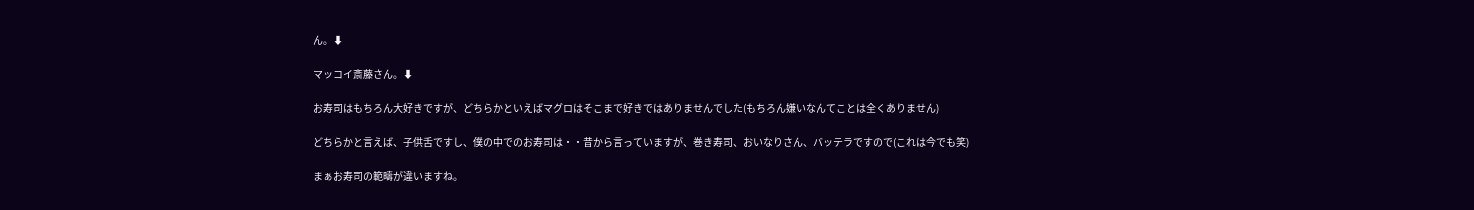ん。⬇

マッコイ斎藤さん。⬇

お寿司はもちろん大好きですが、どちらかといえばマグロはそこまで好きではありませんでした(もちろん嫌いなんてことは全くありません)

どちらかと言えば、子供舌ですし、僕の中でのお寿司は・・昔から言っていますが、巻き寿司、おいなりさん、バッテラですので(これは今でも笑)

まぁお寿司の範疇が違いますね。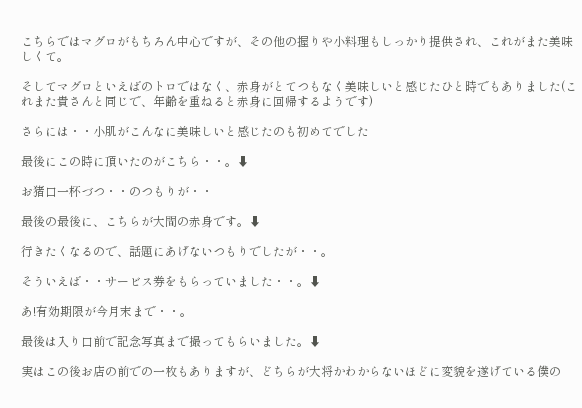こちらではマグロがもちろん中心ですが、その他の握りや小料理もしっかり提供され、これがまた美味しくて。

そしてマグロといえばのトロではなく、赤身がとてつもなく美味しいと感じたひと時でもありました(これまた貴さんと同じで、年齢を重ねると赤身に回帰するようです)

さらには・・小肌がこんなに美味しいと感じたのも初めてでした

最後にこの時に頂いたのがこちら・・。⬇

お猪口一杯づつ・・のつもりが・・

最後の最後に、こちらが大間の赤身です。⬇

行きたくなるので、話題にあげないつもりでしたが・・。

そういえば・・サービス券をもらっていました・・。⬇

あ!有効期限が今月末まで・・。

最後は入り口前で記念写真まで撮ってもらいました。⬇

実はこの後お店の前での一枚もありますが、どちらが大将かわからないほどに変貌を遂げている僕の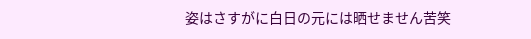姿はさすがに白日の元には晒せません苦笑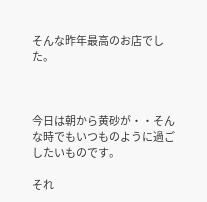そんな昨年最高のお店でした。



今日は朝から黄砂が・・そんな時でもいつものように過ごしたいものです。

それ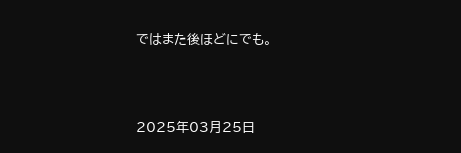ではまた後ほどにでも。



2025年03月25日